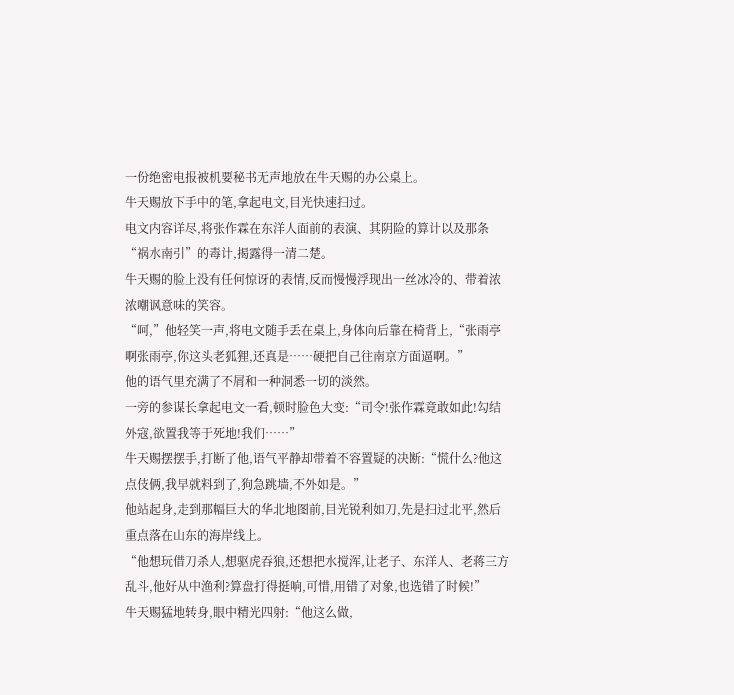一份绝密电报被机要秘书无声地放在牛天赐的办公桌上。
牛天赐放下手中的笔,拿起电文,目光快速扫过。
电文内容详尽,将张作霖在东洋人面前的表演、其阴险的算计以及那条“祸水南引”的毒计,揭露得一清二楚。
牛天赐的脸上没有任何惊讶的表情,反而慢慢浮现出一丝冰冷的、带着浓浓嘲讽意味的笑容。
“呵,”他轻笑一声,将电文随手丢在桌上,身体向后靠在椅背上,“张雨亭啊张雨亭,你这头老狐狸,还真是……硬把自己往南京方面逼啊。”
他的语气里充满了不屑和一种洞悉一切的淡然。
一旁的参谋长拿起电文一看,顿时脸色大变:“司令!张作霖竟敢如此!勾结外寇,欲置我等于死地!我们……”
牛天赐摆摆手,打断了他,语气平静却带着不容置疑的决断:“慌什么?他这点伎俩,我早就料到了,狗急跳墙,不外如是。”
他站起身,走到那幅巨大的华北地图前,目光锐利如刀,先是扫过北平,然后重点落在山东的海岸线上。
“他想玩借刀杀人,想驱虎吞狼,还想把水搅浑,让老子、东洋人、老蒋三方乱斗,他好从中渔利?算盘打得挺响,可惜,用错了对象,也选错了时候!”
牛天赐猛地转身,眼中精光四射:“他这么做,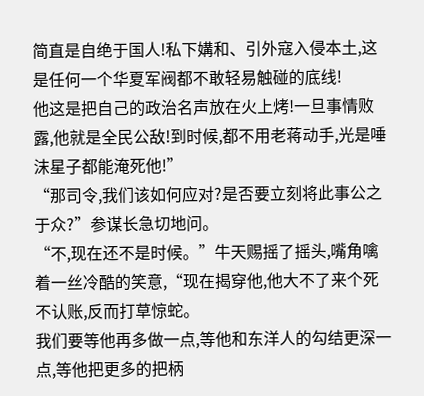简直是自绝于国人!私下媾和、引外寇入侵本土,这是任何一个华夏军阀都不敢轻易触碰的底线!
他这是把自己的政治名声放在火上烤!一旦事情败露,他就是全民公敌!到时候,都不用老蒋动手,光是唾沫星子都能淹死他!”
“那司令,我们该如何应对?是否要立刻将此事公之于众?”参谋长急切地问。
“不,现在还不是时候。”牛天赐摇了摇头,嘴角噙着一丝冷酷的笑意,“现在揭穿他,他大不了来个死不认账,反而打草惊蛇。
我们要等他再多做一点,等他和东洋人的勾结更深一点,等他把更多的把柄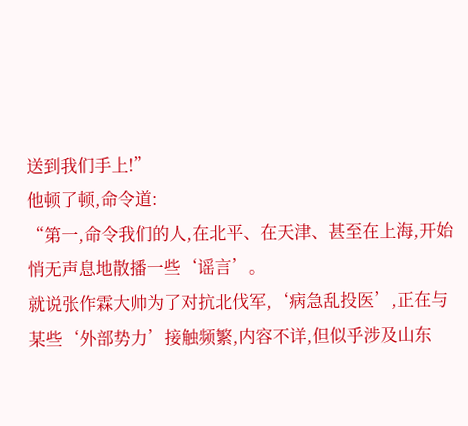送到我们手上!”
他顿了顿,命令道:
“第一,命令我们的人,在北平、在天津、甚至在上海,开始悄无声息地散播一些‘谣言’。
就说张作霖大帅为了对抗北伐军,‘病急乱投医’,正在与某些‘外部势力’接触频繁,内容不详,但似乎涉及山东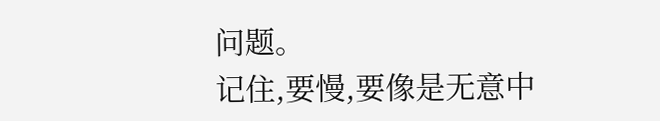问题。
记住,要慢,要像是无意中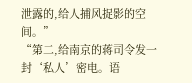泄露的,给人捕风捉影的空间。”
“第二,给南京的蒋司令发一封‘私人’密电。语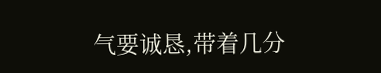气要诚恳,带着几分